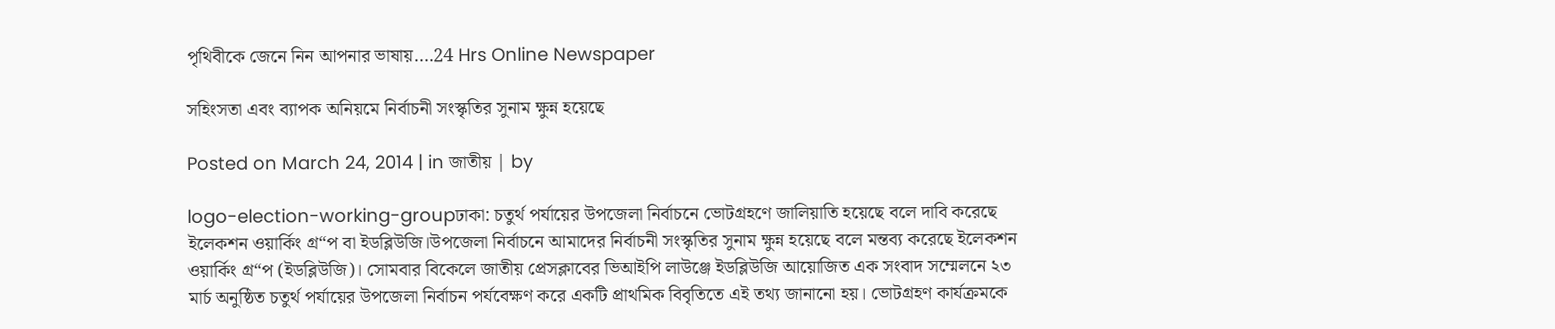পৃথিবীকে জেনে নিন আপনার ভাষায়….24 Hrs Online Newspaper

সহিংসতা এবং ব্যাপক অনিয়মে নির্বাচনী সংস্কৃতির সুনাম ক্ষুন্ন হয়েছে

Posted on March 24, 2014 | in জাতীয় | by

logo-election-working-groupঢাকা: চতুর্থ পর্যায়ের উপজেলা নির্বাচনে ভোটগ্রহণে জালিয়াতি হয়েছে বলে দাবি করেছে ইলেকশন ওয়ার্কিং গ্র“প বা ইডব্লিউজি।উপজেলা নির্বাচনে আমাদের নির্বাচনী সংস্কৃতির সুনাম ক্ষুন্ন হয়েছে বলে মন্তব্য করেছে ইলেকশন ওয়ার্কিং গ্র“প (ইডব্লিউজি)। সোমবার বিকেলে জাতীয় প্রেসক্লাবের ভিআইপি লাউঞ্জে ইডব্লিউজি আয়োজিত এক সংবাদ সম্মেলনে ২৩ মার্চ অনুষ্ঠিত চতুর্থ পর্যায়ের উপজেলা নির্বাচন পর্যবেক্ষণ করে একটি প্রাথমিক বিবৃতিতে এই তথ্য জানানো হয়। ভোটগ্রহণ কার্যক্রমকে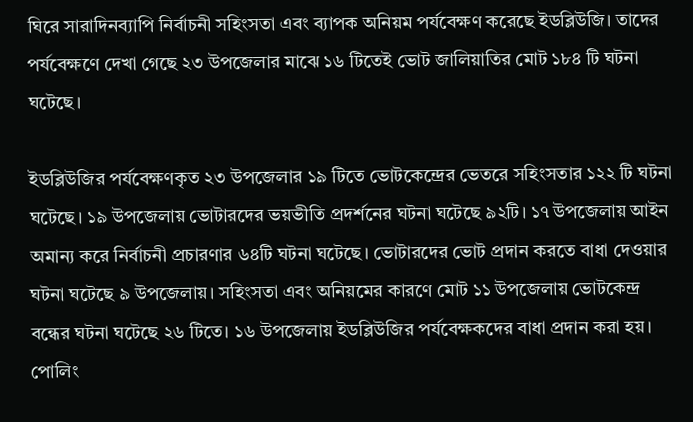ঘিরে সারাদিনব্যাপি নির্বাচনী সহিংসতা এবং ব্যাপক অনিয়ম পর্যবেক্ষণ করেছে ইডব্লিউজি। তাদের পর্যবেক্ষণে দেখা গেছে ২৩ উপজেলার মাঝে ১৬ টিতেই ভোট জালিয়াতির মোট ১৮৪ টি ঘটনা ঘটেছে।

ইডব্লিউজির পর্যবেক্ষণকৃত ২৩ উপজেলার ১৯ টিতে ভোটকেন্দ্রের ভেতরে সহিংসতার ১২২ টি ঘটনা ঘটেছে। ১৯ উপজেলায় ভোটারদের ভয়ভীতি প্রদর্শনের ঘটনা ঘটেছে ৯২টি। ১৭ উপজেলায় আইন অমান্য করে নির্বাচনী প্রচারণার ৬৪টি ঘটনা ঘটেছে। ভোটারদের ভোট প্রদান করতে বাধা দেওয়ার ঘটনা ঘটেছে ৯ উপজেলায়। সহিংসতা এবং অনিয়মের কারণে মোট ১১ উপজেলায় ভোটকেন্দ্র বন্ধের ঘটনা ঘটেছে ২৬ টিতে। ১৬ উপজেলায় ইডব্লিউজির পর্যবেক্ষকদের বাধা প্রদান করা হয়। পোলিং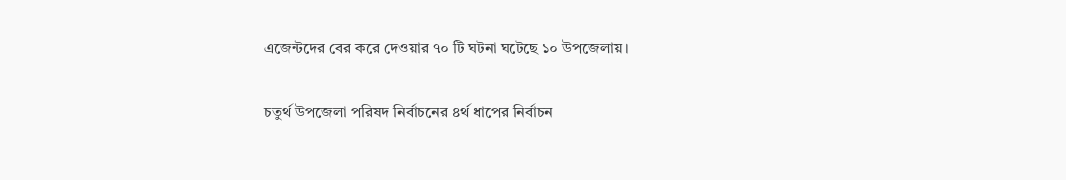এজেন্টদের বের করে দেওয়ার ৭০ টি ঘটনা ঘটেছে ১০ উপজেলায়।

চতুর্থ উপজেলা পরিষদ নির্বাচনের ৪র্থ ধাপের নির্বাচন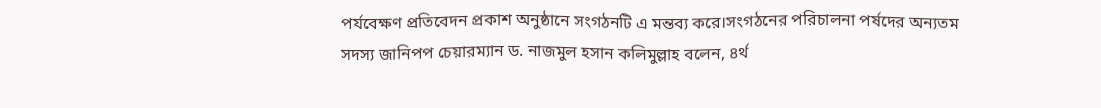পর্যবেক্ষণ প্রতিবেদন প্রকাশ অনুষ্ঠানে সংগঠনটি এ মন্তব্য করে।সংগঠনের পরিচালনা পর্ষদের অন্যতম সদস্য জানিপপ চেয়ারম্যান ড. নাজমুল হসান কলিমুল্লাহ বলেন, ৪র্থ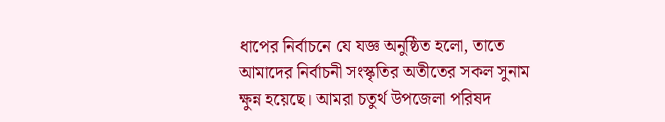ধাপের নির্বাচনে যে যজ্ঞ অনুষ্ঠিত হলো, তাতে আমাদের নির্বাচনী সংস্কৃতির অতীতের সকল সুনাম ক্ষুন্ন হয়েছে। আমরা চতুর্থ উপজেলা পরিষদ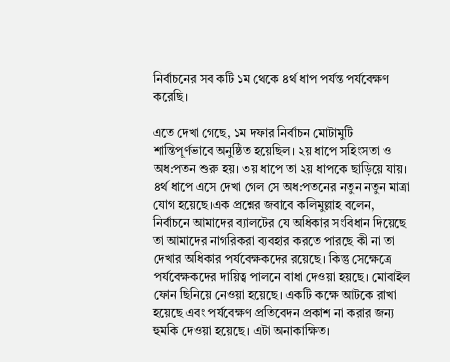নির্বাচনের সব কটি ১ম থেকে ৪র্থ ধাপ পর্যন্ত পর্যবেক্ষণ করেছি।

এতে দেখা গেছে, ১ম দফার নির্বাচন মোটামুটি শান্তিপূর্ণভাবে অনুষ্ঠিত হয়েছিল। ২য় ধাপে সহিংসতা ও অধ:পতন শুরু হয়। ৩য় ধাপে তা ২য় ধাপকে ছাড়িয়ে যায়। ৪র্থ ধাপে এসে দেখা গেল সে অধ:পতনের নতুন নতুন মাত্রা যোগ হয়েছে।এক প্রশ্নের জবাবে কলিমুল্লাহ বলেন, নির্বাচনে আমাদের ব্যালটের যে অধিকার সংবিধান দিয়েছে তা আমাদের নাগরিকরা ব্যবহার করতে পারছে কী না তা দেখার অধিকার পর্যবেক্ষকদের রয়েছে। কিন্তু সেক্ষেত্রে পর্যবেক্ষকদের দায়িত্ব পালনে বাধা দেওয়া হয়ছে। মোবাইল ফোন ছিনিয়ে নেওয়া হয়েছে। একটি কক্ষে আটকে রাখা হয়েছে এবং পর্যবেক্ষণ প্রতিবেদন প্রকাশ না করার জন্য হুমকি দেওয়া হয়েছে। এটা অনাকাক্ষিত।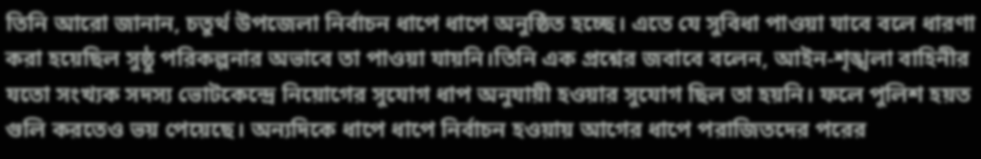তিনি আরো জানান, চতুর্থ উপজেলা নির্বাচন ধাপে ধাপে অনুষ্ঠিত হচ্ছে। এতে যে সুবিধা পাওয়া যাবে বলে ধারণা করা হয়েছিল সুষ্ঠু পরিকল্পনার অভাবে তা পাওয়া যায়নি।তিনি এক প্রশ্নের জবাবে বলেন, আইন-শৃঙ্খলা বাহিনীর যতো সংখ্যক সদস্য ভোটকেন্দ্রে নিয়োগের সুযোগ ধাপ অনুযায়ী হওয়ার সুযোগ ছিল তা হয়নি। ফলে পুলিশ হয়ত গুলি করতেও ভয় পেয়েছে। অন্যদিকে ধাপে ধাপে নির্বাচন হওয়ায় আগের ধাপে পরাজিতদের পরের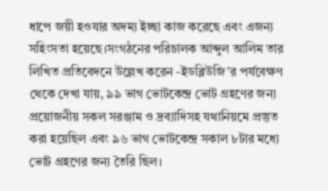ধাপে জয়ী হওযার অদম্য ইচ্ছা কাজ করেছে এবং এজন্য সহিংসতা হয়েছে।সংগঠনের পরিচালক আব্দুল আলিম তার লিখিত প্রতিবেদনে উল্লেখ করেন -ইডব্লিউজি’র পর্যবেক্ষণ থেকে দেখা যায়, ৯৯ ভাগ ভোটকেন্দ্র ভোট গ্রহণের জন্য প্রয়োজনীয় সকল সরঞ্জাম ও দ্রব্যাদিসহ যথানিয়মে প্রস্তুত করা হয়েছিল এবং ৯৬ ভাগ ভোটকেন্দ্র সকাল ৮টার মধ্যে ভোট গ্রহণের জন্য তৈরি ছিল।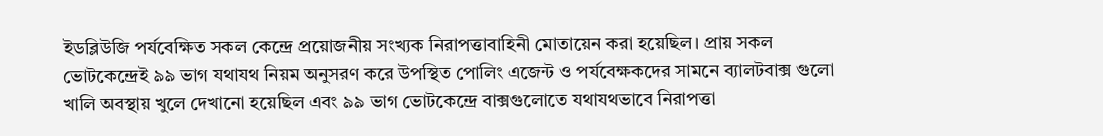ইডব্লিউজি পর্যবেক্ষিত সকল কেন্দ্রে প্রয়োজনীয় সংখ্যক নিরাপত্তাবাহিনী মোতায়েন করা হয়েছিল। প্রায় সকল ভোটকেন্দ্রেই ৯৯ ভাগ যথাযথ নিয়ম অনুসরণ করে উপস্থিত পোলিং এজেন্ট ও পর্যবেক্ষকদের সামনে ব্যালটবাক্স গুলো খালি অবস্থায় খুলে দেখানো হয়েছিল এবং ৯৯ ভাগ ভোটকেন্দ্রে বাক্সগুলোতে যথাযথভাবে নিরাপত্তা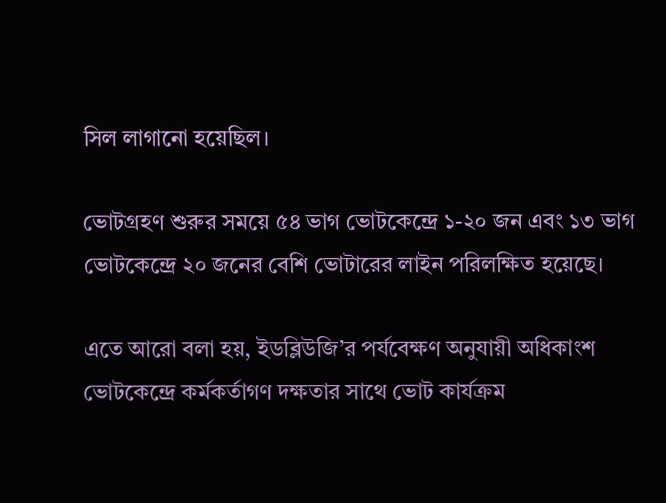সিল লাগানো হয়েছিল।

ভোটগ্রহণ শুরুর সময়ে ৫৪ ভাগ ভোটকেন্দ্রে ১-২০ জন এবং ১৩ ভাগ ভোটকেন্দ্রে ২০ জনের বেশি ভোটারের লাইন পরিলক্ষিত হয়েছে।

এতে আরো বলা হয়, ইডব্লিউজি’র পর্যবেক্ষণ অনুযায়ী অধিকাংশ ভোটকেন্দ্রে কর্মকর্তাগণ দক্ষতার সাথে ভোট কার্যক্রম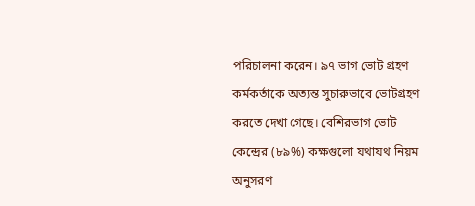পরিচালনা করেন। ৯৭ ভাগ ভোট গ্রহণ কর্মকর্তাকে অত্যন্ত সুচারুভাবে ভোটগ্রহণ করতে দেখা গেছে। বেশিরভাগ ভোট কেন্দ্রের (৮৯%) কক্ষগুলো যথাযথ নিয়ম অনুসরণ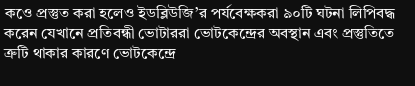কওে প্রস্তুত করা হলেও ইডব্লিউজি’র পর্যবেক্ষকরা ৯০টি ঘটনা লিপিবদ্ধ করেন যেখানে প্রতিবন্ধী ভোটাররা ভোটকেন্দ্রের অবস্থান এবং প্রস্তুতিতে ত্রুটি থাকার কারণে ভোটকেন্দ্রে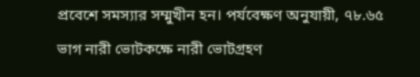প্রবেশে সমস্যার সম্মুখীন হন। পর্যবেক্ষণ অনুযায়ী, ৭৮.৬৫ ভাগ নারী ভোটকক্ষে নারী ভোটগ্রহণ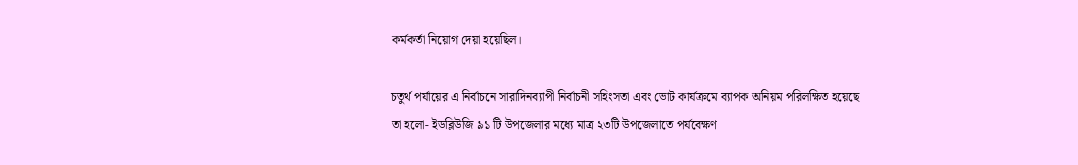কর্মকর্তা নিয়োগ দেয়া হয়েছিল।

চতুর্থ পর্যায়ের এ নির্বাচনে সারাদিনব্যাপী নির্বাচনী সহিংসতা এবং ভোট কার্যক্রমে ব্যাপক অনিয়ম পরিলক্ষিত হয়েছে তা হলো- ইডব্লিউজি ৯১ টি উপজেলার মধ্যে মাত্র ২৩টি উপজেলাতে পর্যবেক্ষণ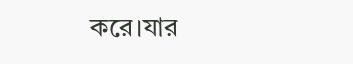করে।যার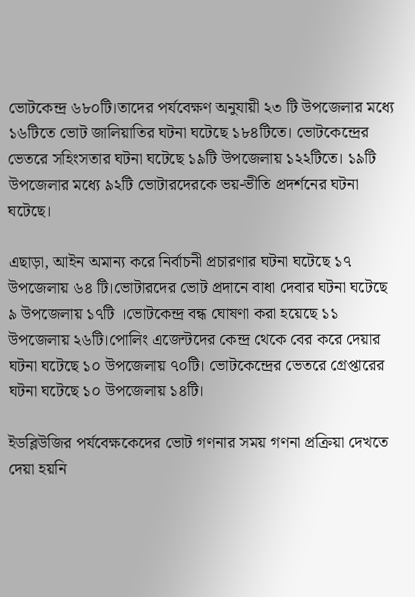ভোটকেন্দ্র ৬৮০টি।তাদের পর্যবেক্ষণ অনুযায়ী ২৩ টি উপজেলার মধ্যে ১৬টিতে ভোট জালিয়াতির ঘটনা ঘটেছে ১৮৪টিতে। ভোটকেন্দ্রের ভেতরে সহিংসতার ঘটনা ঘটেছে ১৯টি উপজেলায় ১২২টিতে। ১৯টি উপজেলার মধ্যে ৯২টি ভোটারদেরকে ভয়-ভীতি প্রদর্শনের ঘটনা ঘটেছে।

এছাড়া, আইন অমান্য করে নির্বাচনী প্রচারণার ঘটনা ঘটেছে ১৭ উপজেলায় ৬৪ টি।ভোটারদের ভোট প্রদানে বাধা দেবার ঘটনা ঘটেছে ৯ উপজেলায় ১৭টি ।ভোটকেন্দ্র বন্ধ ঘোষণা করা হয়েছে ১১ উপজেলায় ২৬টি।পোলিং এজেন্টদের কেন্দ্র থেকে বের করে দেয়ার ঘটনা ঘটেছে ১০ উপজেলায় ৭০টি। ভোটকেন্দ্রের ভেতরে গ্রেপ্তারের ঘটনা ঘটেছে ১০ উপজেলায় ১৪টি।

ইডব্লিউজির পর্যবেক্ষকেদের ভোট গণনার সময় গণনা প্রক্রিয়া দেখতে দেয়া হয়নি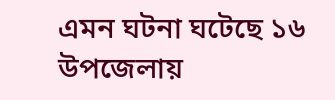এমন ঘটনা ঘটেছে ১৬ উপজেলায়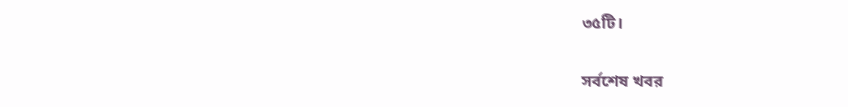৩৫টি।

সর্বশেষ খবর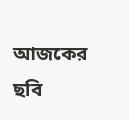আজকের ছবি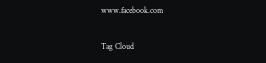www.facebook.com

Tag Cloud